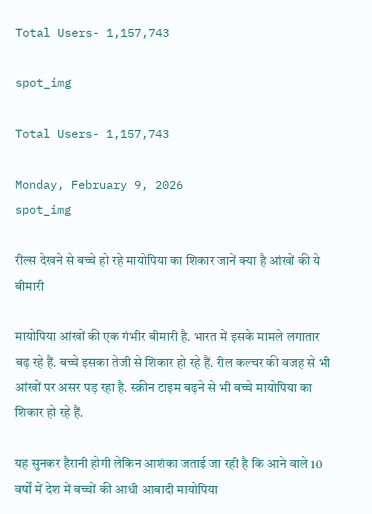Total Users- 1,157,743

spot_img

Total Users- 1,157,743

Monday, February 9, 2026
spot_img

रील्स देखने से बच्चे हो रहे मायोपिया का शिकार जानें क्या है आंखों की ये बीमारी

मायोपिया आंखों की एक गंभीर बीमारी है. भारत में इसके मामले लगातार बढ़ रहे हैं. बच्चे इसका तेजी से शिकार हो रहे हैं. रील कल्चर की वजह से भी आंखों पर असर पड़ रहा है. स्क्रीन टाइम बढ़ने से भी बच्चे मायोपिया का शिकार हो रहे हैं.

यह सुनकर हैरानी होगी लेकिन आशंका जताई जा रही है कि आने वाले 10 वर्षों में देश में बच्चों की आधी आबादी मायोपिया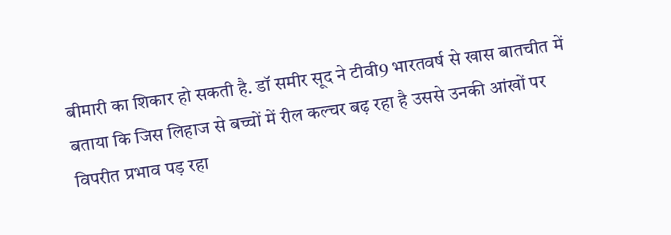बीमारी का शिकार हो सकती है. डॉ समीर सूद ने टीवी9 भारतवर्ष से खास बातचीत में बताया कि जिस लिहाज से बच्चों में रील कल्चर बढ़ रहा है उससे उनकी आंखों पर विपरीत प्रभाव पड़ रहा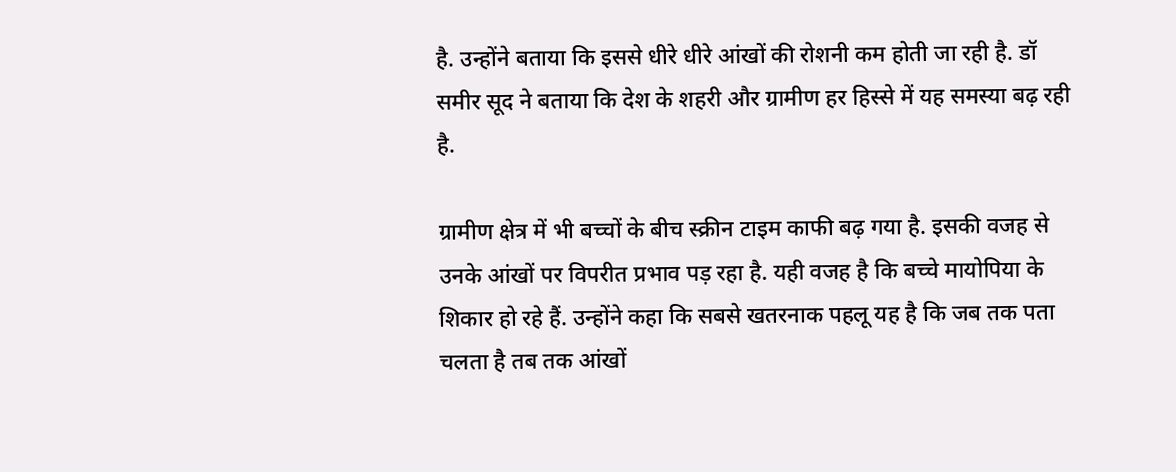है. उन्होंने बताया कि इससे धीरे धीरे आंखों की रोशनी कम होती जा रही है. डॉ समीर सूद ने बताया कि देश के शहरी और ग्रामीण हर हिस्से में यह समस्या बढ़ रही है.

ग्रामीण क्षेत्र में भी बच्चों के बीच स्क्रीन टाइम काफी बढ़ गया है. इसकी वजह से उनके आंखों पर विपरीत प्रभाव पड़ रहा है. यही वजह है कि बच्चे मायोपिया के शिकार हो रहे हैं. उन्होंने कहा कि सबसे खतरनाक पहलू यह है कि जब तक पता चलता है तब तक आंखों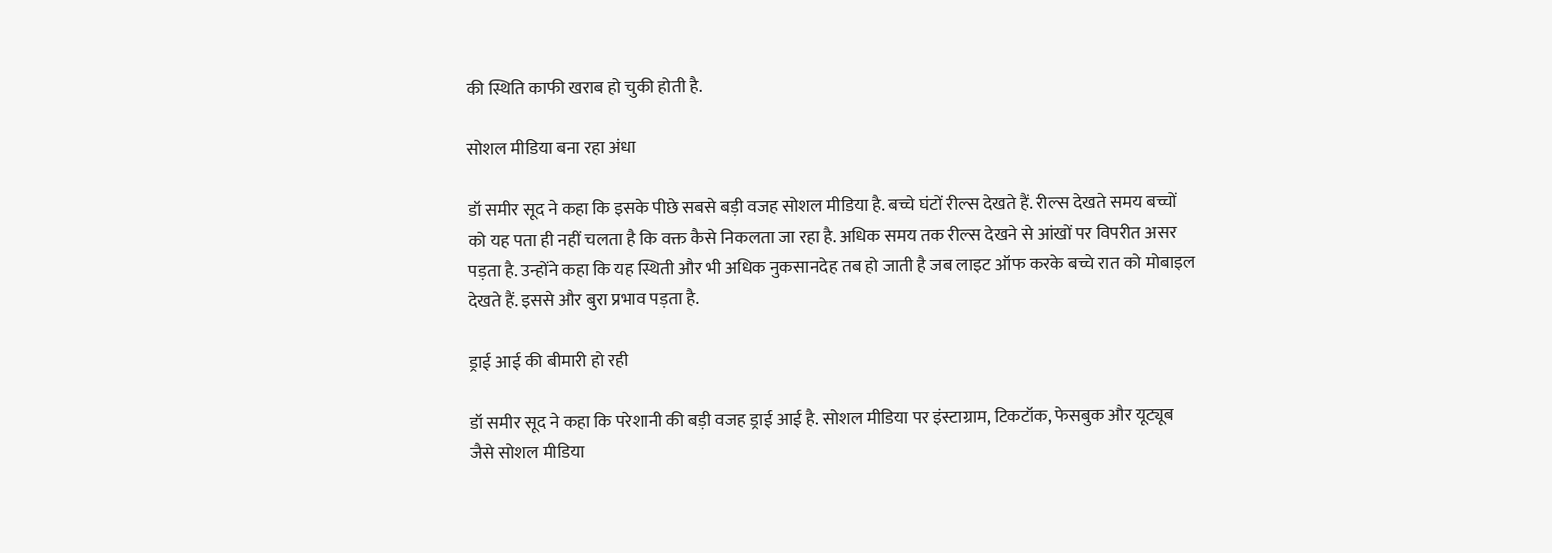की स्थिति काफी खराब हो चुकी होती है.

सोशल मीडिया बना रहा अंधा

डॉ समीर सूद ने कहा कि इसके पीछे सबसे बड़ी वजह सोशल मीडिया है. बच्चे घंटों रील्स देखते हैं. रील्स देखते समय बच्चों को यह पता ही नहीं चलता है कि वक्त कैसे निकलता जा रहा है. अधिक समय तक रील्स देखने से आंखों पर विपरीत असर पड़ता है. उन्होंने कहा कि यह स्थिती और भी अधिक नुकसानदेह तब हो जाती है जब लाइट ऑफ करके बच्चे रात को मोबाइल देखते हैं. इससे और बुरा प्रभाव पड़ता है.

ड्राई आई की बीमारी हो रही

डॉ समीर सूद ने कहा कि परेशानी की बड़ी वजह ड्राई आई है. सोशल मीडिया पर इंस्टाग्राम, टिकटॉक, फेसबुक और यूट्यूब जैसे सोशल मीडिया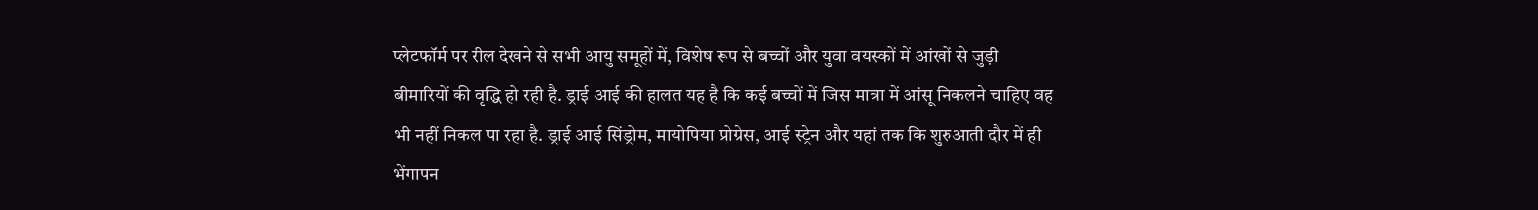प्लेटफॉर्म पर रील देखने से सभी आयु समूहों में, विशेष रूप से बच्चों और युवा वयस्कों में आंखों से जुड़ी बीमारियों की वृद्धि हो रही है. ड्राई आई की हालत यह है कि कई बच्चों में जिस मात्रा में आंसू निकलने चाहिए वह भी नहीं निकल पा रहा है. ड्राई आई सिंड्रोम, मायोपिया प्रोग्रेस, आई स्ट्रेन और यहां तक कि शुरुआती दौर में ही भेंगापन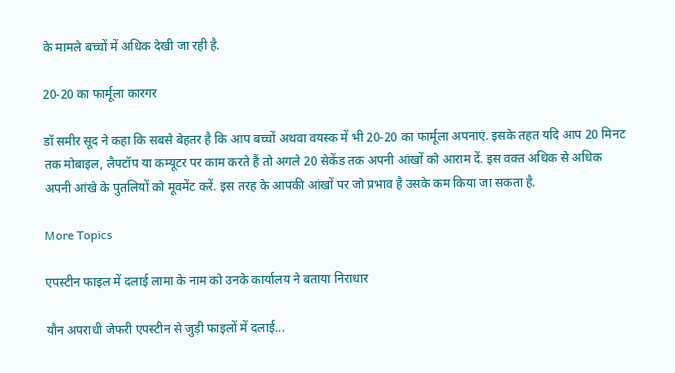के मामले बच्चों में अधिक देखी जा रही है.

20-20 का फार्मूला कारगर

डॉ समीर सूद ने कहा कि सबसे बेहतर है कि आप बच्चों अथवा वयस्क में भी 20-20 का फार्मूला अपनाएं. इसके तहत यदि आप 20 मिनट तक मोबाइल, लैपटॉप या कम्यूटर पर काम करते हैं तो अगले 20 सेकेंड तक अपनी आंखों को आराम दें. इस वक्त अधिक से अधिक अपनी आंखे के पुतलियों को मूवमेंट करें. इस तरह के आपकी आंखों पर जो प्रभाव है उसके कम किया जा सकता है.

More Topics

एपस्टीन फाइल में दलाई लामा के नाम को उनके कार्यालय ने बताया निराधार

यौन अपराधी जेफरी एपस्टीन से जुड़ी फाइलों में दलाई...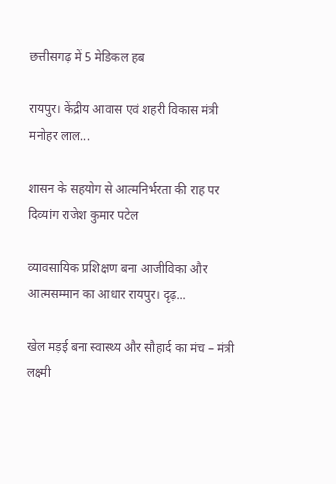छत्तीसगढ़ में 5 मेडिकल हब

रायपुर। केंद्रीय आवास एवं शहरी विकास मंत्री मनोहर लाल...

शासन के सहयोग से आत्मनिर्भरता की राह पर दिव्यांग राजेश कुमार पटेल

व्यावसायिक प्रशिक्षण बना आजीविका और आत्मसम्मान का आधार रायपुर। दृढ़...

खेल मड़ई बना स्वास्थ्य और सौहार्द का मंच – मंत्री लक्ष्मी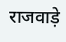राजवाड़े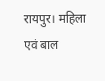रायपुर। महिला एवं बाल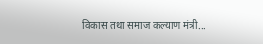विकास तथा समाज कल्याण मंत्री...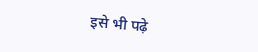इसे भी पढ़े